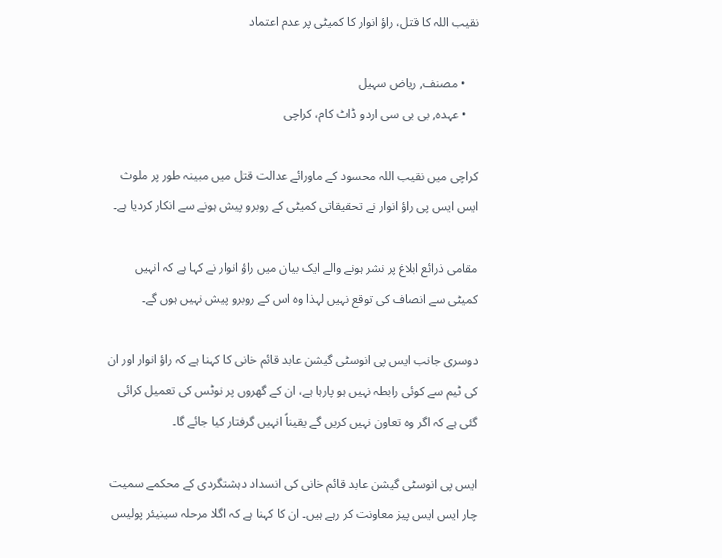نقیب اللہ کا قتل، راؤ انوار کا کمیٹی پر عدم اعتماد

    • مصنف, ریاض سہیل
    • عہدہ, بی بی سی اردو ڈاٹ کام، کراچی

کراچی میں نقیب اللہ محسود کے ماورائے عدالت قتل میں مبینہ طور پر ملوث ایس ایس پی راؤ انوار نے تحقیقاتی کمیٹی کے روبرو پیش ہونے سے انکار کردیا ہے۔

مقامی ذرائع ابلاغ پر نشر ہونے والے ایک بیان میں راؤ انوار نے کہا ہے کہ انہیں کمیٹی سے انصاف کی توقع نہیں لہذا وہ اس کے روبرو پیش نہیں ہوں گے۔

دوسری جانب ایس پی انوسٹی گیشن عابد قائم خانی کا کہنا ہے کہ راؤ انوار اور ان کی ٹیم سے کوئی رابطہ نہیں ہو پارہا ہے، ان کے گھروں پر نوٹس کی تعمیل کرائی گئی ہے کہ اگر وہ تعاون نہیں کریں گے یقیناً انہیں گرفتار کیا جائے گا۔

ایس پی انوسٹی گیشن عابد قائم خانی کی انسداد دہشتگردی کے محکمے سمیت چار ایس ایس پیز معاونت کر رہے ہیں۔ ان کا کہنا ہے کہ اگلا مرحلہ سینیئر پولیس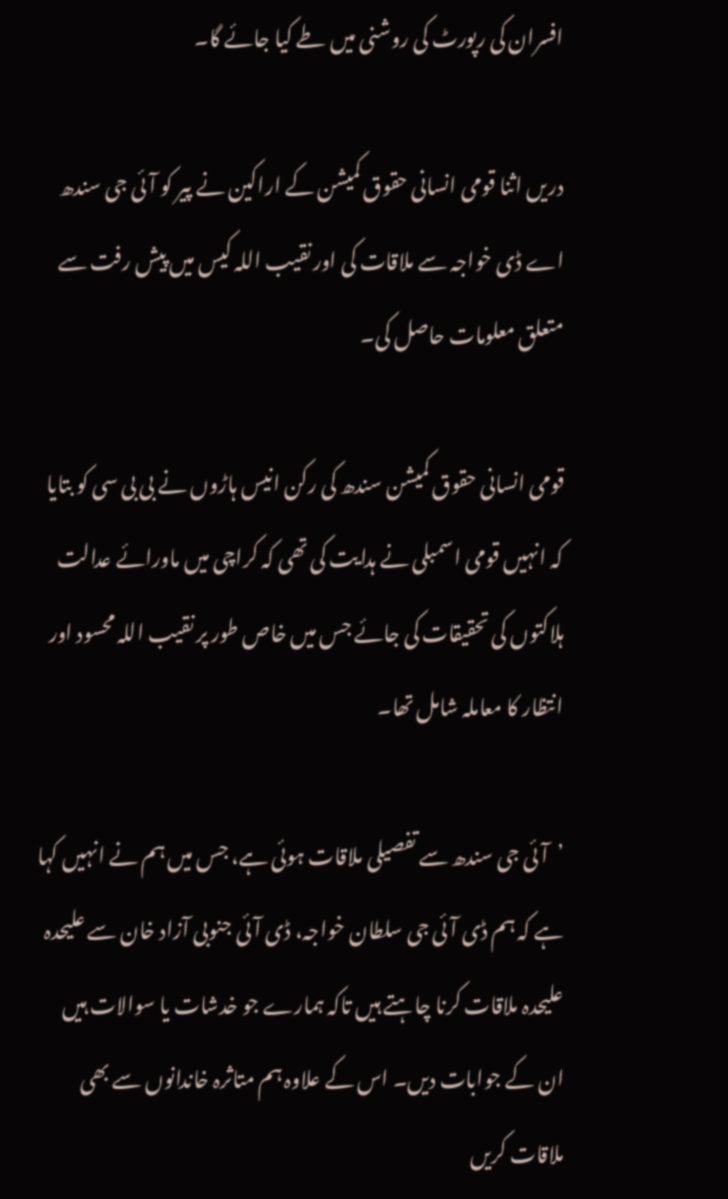افسران کی رپورٹ کی روشنی میں طے کیا جائے گا۔

دریں اثنا قومی انسانی حقوق کمیشن کے اراکین نے پیر کو آئی جی سندھ اے ڈی خواجہ سے ملاقات کی اور نقیب اللہ کیس میں پیش رفت سے متعلق معلومات حاصل کی۔

قومی انسانی حقوق کمیشن سندھ کی رکن انیس ہاڑوں نے بی بی سی کو بتایا کہ انہیں قومی اسمبلی نے ہدایت کی تھی کہ کراچی میں ماورائے عدالت ہلاکتوں کی تحقیقات کی جائے جس میں خاص طور پر نقیب اللہ محسود اور انتظار کا معاملہ شامل تھا۔

’آئی جی سندھ سے تفصیلی ملاقات ہوئی ہے، جس میں ہم نے انہیں کہا ہے کہ ہم ڈی آئی جی سلطان خواجہ، ڈی آئی جنوبی آزاد خان سے علیحدہ علیحدہ ملاقات کرنا چاہتے ہیں تاکہ ہمارے جو خدشات یا سوالات ہیں ان کے جوابات دیں۔ اس کے علاوہ ہم متاثرہ خاندانوں سے بھی ملاقات کریں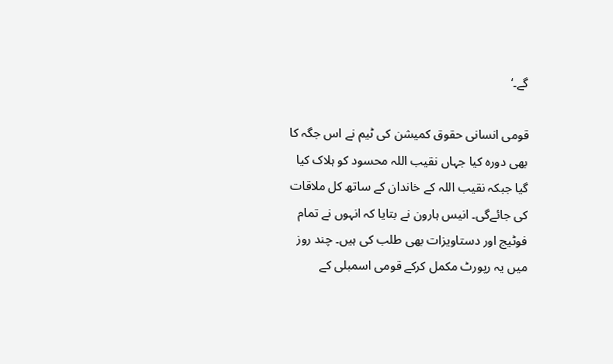گے۔‘

قومی انسانی حقوق کمیشن کی ٹیم نے اس جگہ کا بھی دورہ کیا جہاں نقیب اللہ محسود کو ہلاک کیا گیا جبکہ نقیب اللہ کے خاندان کے ساتھ کل ملاقات کی جائےگی۔ انیس ہارون نے بتایا کہ انہوں نے تمام فوٹیج اور دستاویزات بھی طلب کی ہیں۔ چند روز میں یہ رپورٹ مکمل کرکے قومی اسمبلی کے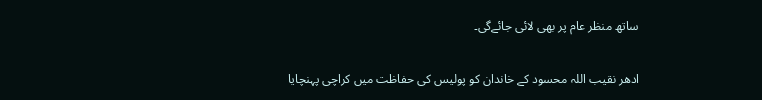ساتھ منظر عام پر بھی لائی جائےگی۔

ادھر نقیب اللہ محسود کے خاندان کو پولیس کی حفاظت میں کراچی پہنچایا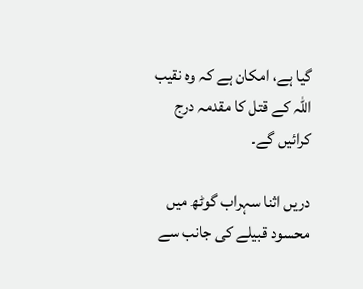گیا ہے، امکان ہے کہ وہ نقیب اللہ کے قتل کا مقدمہ درج کرائیں گے۔

دریں اثنا سہراب گوٹھ میں محسود قبیلے کی جانب سے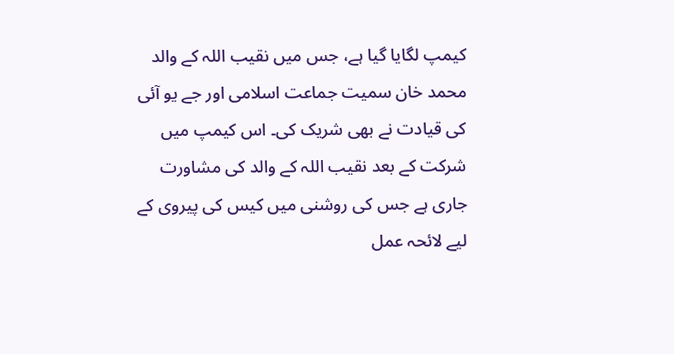کیمپ لگایا گیا ہے، جس میں نقیب اللہ کے والد محمد خان سمیت جماعت اسلامی اور جے یو آئی کی قیادت نے بھی شریک کی۔ اس کیمپ میں شرکت کے بعد نقیب اللہ کے والد کی مشاورت جاری ہے جس کی روشنی میں کیس کی پیروی کے لیے لائحہ عمل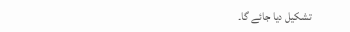تشکیل دیا جائے گا۔